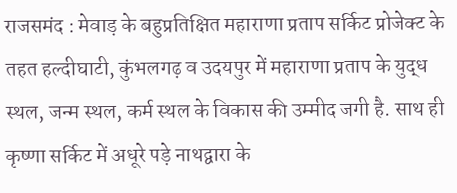राजसमंद : मेवाड़ के बहुप्रतिक्षित महाराणा प्रताप सर्किट प्रोजेक्ट के तहत हल्दीघाटी, कुंभलगढ़ व उदयपुर में महाराणा प्रताप के युद्ध स्थल, जन्म स्थल, कर्म स्थल के विकास की उम्मीद जगी है. साथ ही कृष्णा सर्किट में अधूरे पड़े नाथद्वारा के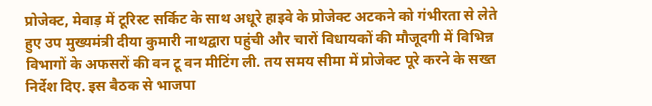प्रोजेक्ट, मेवाड़ में टूरिस्ट सर्किट के साथ अधूरे हाइवे के प्रोजेक्ट अटकने को गंभीरता से लेते हुए उप मुख्यमंत्री दीया कुमारी नाथद्वारा पहुंची और चारों विधायकों की मौजूदगी में विभिन्न विभागों के अफसरों की वन टू वन मीटिंग ली. तय समय सीमा में प्रोजेक्ट पूरे करने के सख्त निर्देश दिए. इस बैठक से भाजपा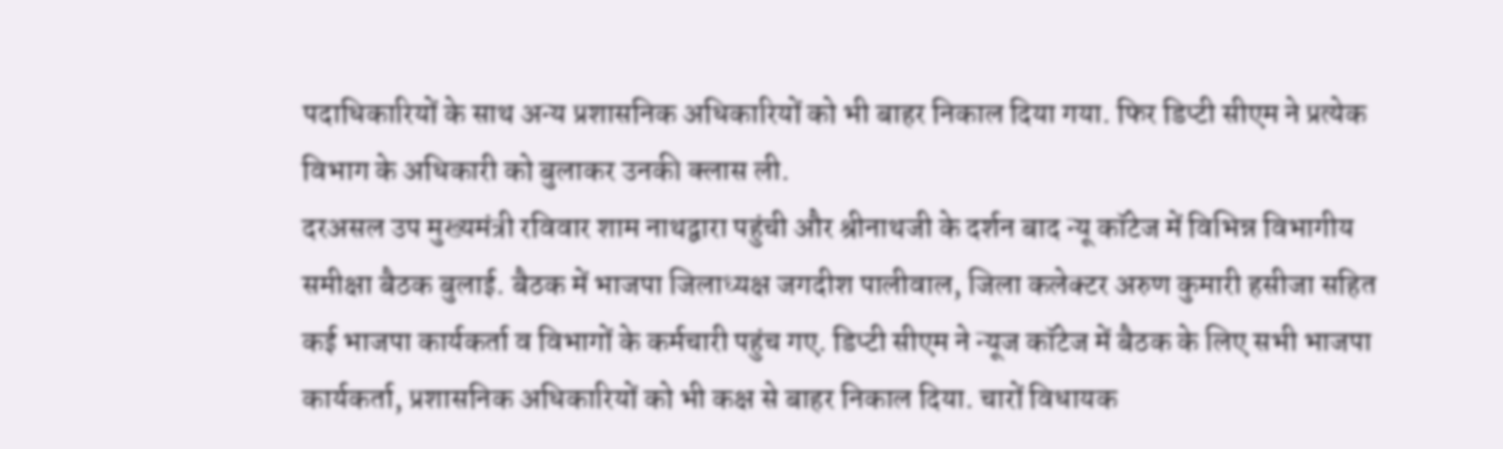पदाधिकारियों के साथ अन्य प्रशासनिक अधिकारियों को भी बाहर निकाल दिया गया. फिर डिप्टी सीएम ने प्रत्येक विभाग के अधिकारी को बुलाकर उनकी क्लास ली.
दरअसल उप मुख्यमंत्री रविवार शाम नाथद्वारा पहुंची और श्रीनाथजी के दर्शन बाद न्यू कॉटेज में विभिन्न विभागीय समीक्षा बैठक बुलाई. बैठक में भाजपा जिलाध्यक्ष जगदीश पालीवाल, जिला कलेक्टर अरुण कुमारी हसीजा सहित कई भाजपा कार्यकर्ता व विभागों के कर्मचारी पहुंच गए. डिप्टी सीएम ने न्यूज कॉटेज में बैठक के लिए सभी भाजपा कार्यकर्ता, प्रशासनिक अधिकारियों को भी कक्ष से बाहर निकाल दिया. चारों विधायक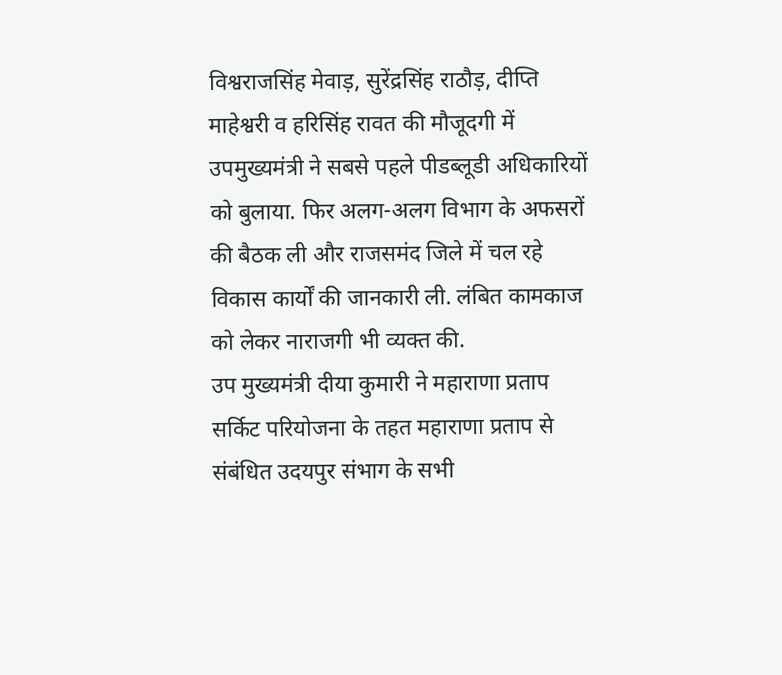विश्वराजसिंह मेवाड़, सुरेंद्रसिंह राठौड़, दीप्ति माहेश्वरी व हरिसिंह रावत की मौजूदगी में उपमुख्यमंत्री ने सबसे पहले पीडब्लूडी अधिकारियों को बुलाया. फिर अलग-अलग विभाग के अफसरों की बैठक ली और राजसमंद जिले में चल रहे विकास कार्यों की जानकारी ली. लंबित कामकाज को लेकर नाराजगी भी व्यक्त की.
उप मुख्यमंत्री दीया कुमारी ने महाराणा प्रताप सर्किट परियोजना के तहत महाराणा प्रताप से संबंधित उदयपुर संभाग के सभी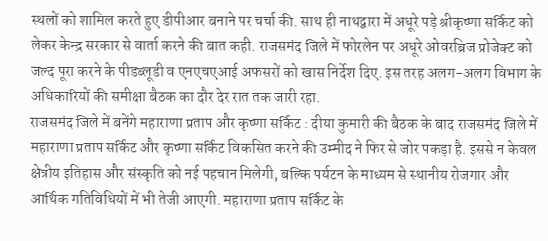स्थलों को शामिल करते हुए डीपीआर बनाने पर चर्चा की. साथ ही नाथद्वारा में अधूरे पड़े श्रीकृष्णा सर्किट को लेकर केन्द्र सरकार से वार्ता करने की बात कही. राजसमंद जिले में फोरलेन पर अधूरे ओवरब्रिज प्रोजेक्ट को जल्द पूरा करने के पीडब्लूडी व एनएचएआई अफसरों को खास निर्देश दिए. इस तरह अलग-अलग विभाग के अधिकारियों की समीक्षा बैठक का दौर देर रात तक जारी रहा.
राजसमंद जिले में बनेंगे महाराणा प्रताप और कृष्णा सर्किट : दीया कुमारी की बैठक के बाद राजसमंद जिले में महाराणा प्रताप सर्किट और कृष्णा सर्किट विकसित करने की उम्मीद ने फिर से जोर पकड़ा है. इससे न केवल क्षेत्रीय इतिहास और संस्कृति को नई पहचान मिलेगी, बल्कि पर्यटन के माध्यम से स्थानीय रोजगार और आर्थिक गतिविधियों में भी तेजी आएगी. महाराणा प्रताप सर्किट के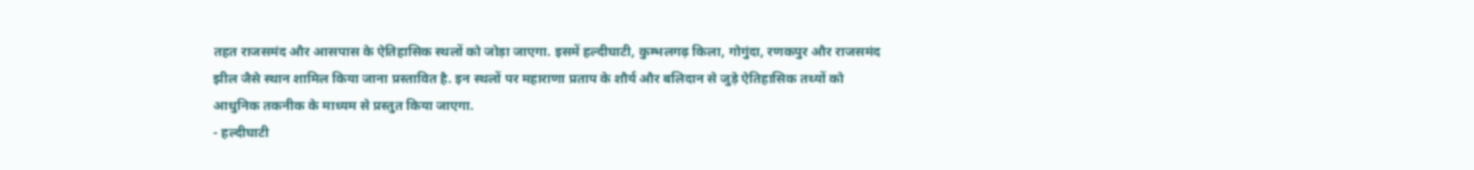तहत राजसमंद और आसपास के ऐतिहासिक स्थलों को जोड़ा जाएगा. इसमें हल्दीघाटी, कुम्भलगढ़ किला, गोगुंदा, रणकपुर और राजसमंद झील जैसे स्थान शामिल किया जाना प्रस्तावित है. इन स्थलों पर महाराणा प्रताप के शौर्य और बलिदान से जुड़े ऐतिहासिक तथ्यों को आधुनिक तकनीक के माध्यम से प्रस्तुत किया जाएगा.
- हल्दीघाटी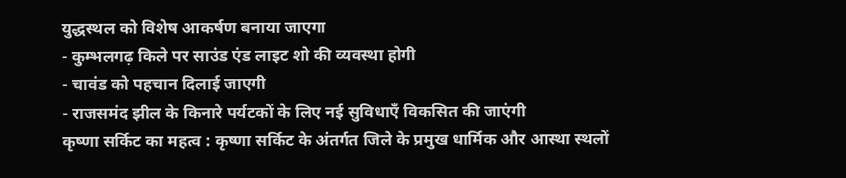युद्धस्थल को विशेष आकर्षण बनाया जाएगा
- कुम्भलगढ़ किले पर साउंड एंड लाइट शो की व्यवस्था होगी
- चावंड को पहचान दिलाई जाएगी
- राजसमंद झील के किनारे पर्यटकों के लिए नई सुविधाएँ विकसित की जाएंगी
कृष्णा सर्किट का महत्व : कृष्णा सर्किट के अंतर्गत जिले के प्रमुख धार्मिक और आस्था स्थलों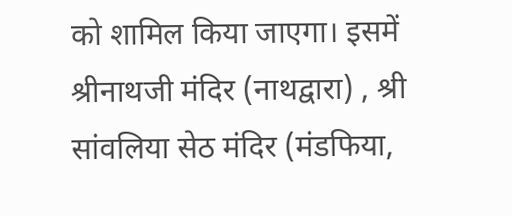को शामिल किया जाएगा। इसमें श्रीनाथजी मंदिर (नाथद्वारा) , श्री सांवलिया सेठ मंदिर (मंडफिया,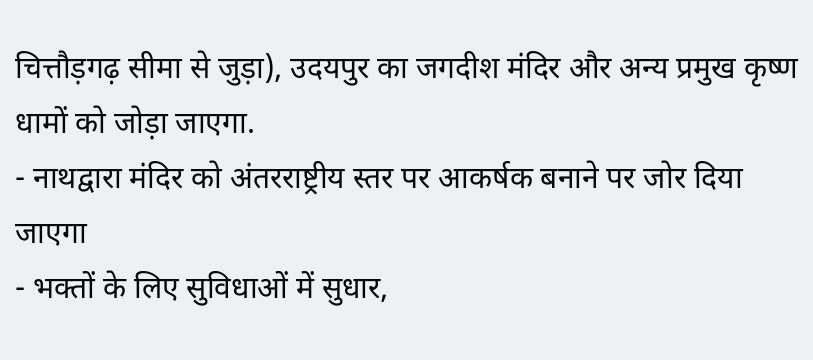चित्तौड़गढ़ सीमा से जुड़ा), उदयपुर का जगदीश मंदिर और अन्य प्रमुख कृष्ण धामों को जोड़ा जाएगा.
- नाथद्वारा मंदिर को अंतरराष्ट्रीय स्तर पर आकर्षक बनाने पर जोर दिया जाएगा
- भक्तों के लिए सुविधाओं में सुधार,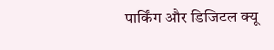पार्किंग और डिजिटल क्यू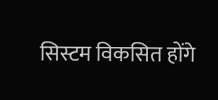सिस्टम विकसित होंगे